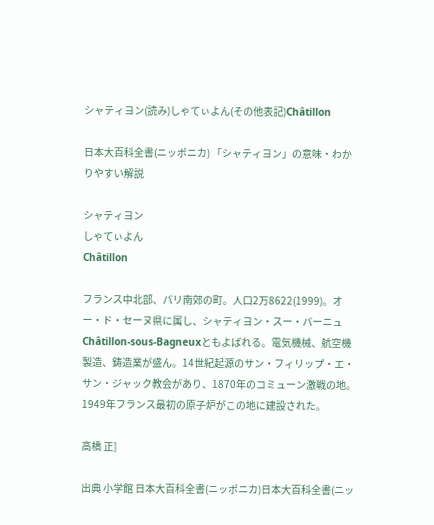シャティヨン(読み)しゃてぃよん(その他表記)Châtillon

日本大百科全書(ニッポニカ) 「シャティヨン」の意味・わかりやすい解説

シャティヨン
しゃてぃよん
Châtillon

フランス中北部、パリ南郊の町。人口2万8622(1999)。オー・ド・セーヌ県に属し、シャティヨン・スー・バーニュChâtillon-sous-Bagneuxともよばれる。電気機械、航空機製造、鋳造業が盛ん。14世紀起源のサン・フィリップ・エ・サン・ジャック教会があり、1870年のコミューン激戦の地。1949年フランス最初の原子炉がこの地に建設された。

高橋 正]

出典 小学館 日本大百科全書(ニッポニカ)日本大百科全書(ニッ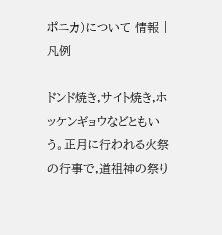ポニカ)について 情報 | 凡例

ドンド焼き,サイト焼き,ホッケンギョウなどともいう。正月に行われる火祭の行事で,道祖神の祭り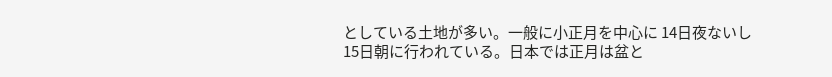としている土地が多い。一般に小正月を中心に 14日夜ないし 15日朝に行われている。日本では正月は盆と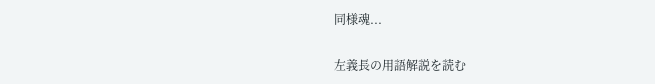同様魂...

左義長の用語解説を読む